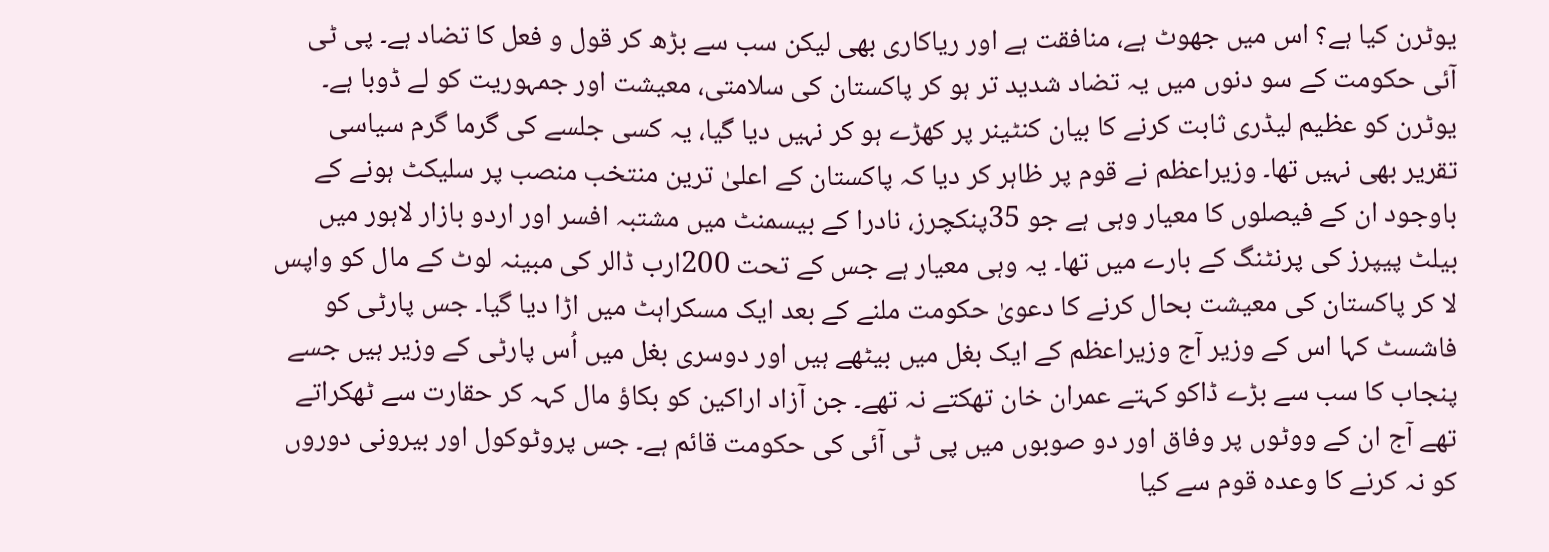یوٹرن کیا ہے؟ اس میں جھوٹ ہے، منافقت ہے اور ریاکاری بھی لیکن سب سے بڑھ کر قول و فعل کا تضاد ہے۔ پی ٹی آئی حکومت کے سو دنوں میں یہ تضاد شدید تر ہو کر پاکستان کی سلامتی، معیشت اور جمہوریت کو لے ڈوبا ہے۔ یوٹرن کو عظیم لیڈری ثابت کرنے کا بیان کنٹینر پر کھڑے ہو کر نہیں دیا گیا، یہ کسی جلسے کی گرما گرم سیاسی تقریر بھی نہیں تھا۔ وزیراعظم نے قوم پر ظاہر کر دیا کہ پاکستان کے اعلیٰ ترین منتخب منصب پر سلیکٹ ہونے کے باوجود ان کے فیصلوں کا معیار وہی ہے جو 35پنکچرز، نادرا کے بیسمنٹ میں مشتبہ افسر اور اردو بازار لاہور میں بیلٹ پیپرز کی پرنٹنگ کے بارے میں تھا۔ یہ وہی معیار ہے جس کے تحت 200ارب ڈالر کی مبینہ لوٹ کے مال کو واپس لا کر پاکستان کی معیشت بحال کرنے کا دعویٰ حکومت ملنے کے بعد ایک مسکراہٹ میں اڑا دیا گیا۔ جس پارٹی کو فاشسٹ کہا اس کے وزیر آج وزیراعظم کے ایک بغل میں بیٹھے ہیں اور دوسری بغل میں اُس پارٹی کے وزیر ہیں جسے پنجاب کا سب سے بڑے ڈاکو کہتے عمران خان تھکتے نہ تھے۔ جن آزاد اراکین کو بکاؤ مال کہہ کر حقارت سے ٹھکراتے تھے آج ان کے ووٹوں پر وفاق اور دو صوبوں میں پی ٹی آئی کی حکومت قائم ہے۔ جس پروٹوکول اور بیرونی دوروں کو نہ کرنے کا وعدہ قوم سے کیا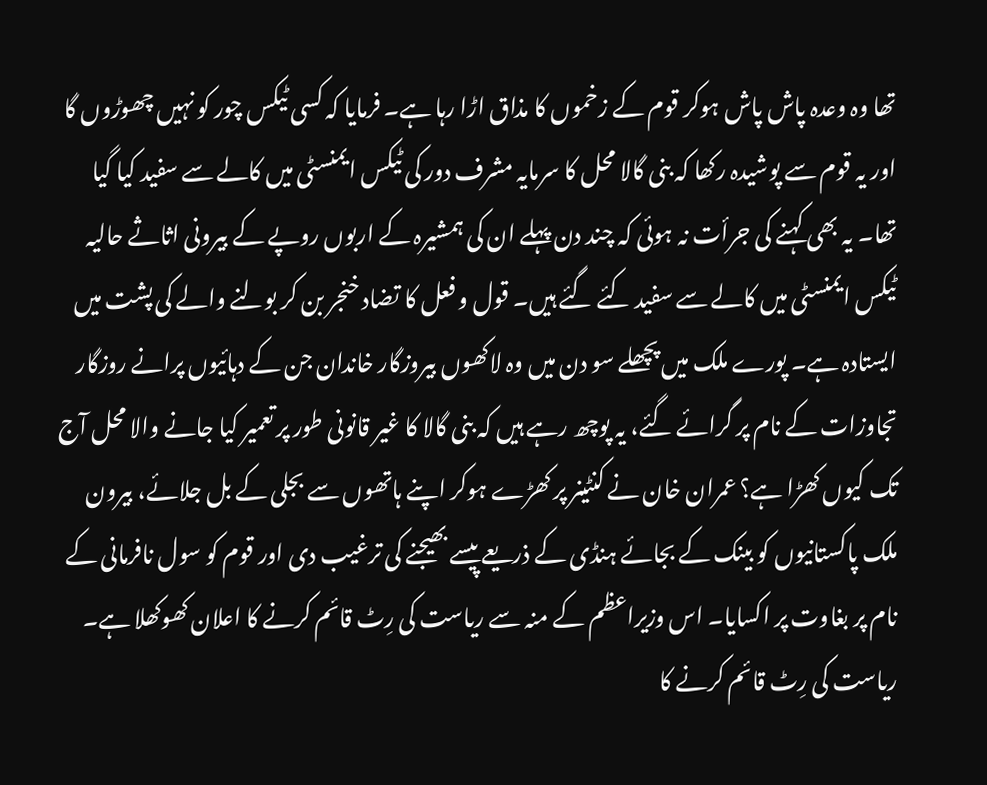تھا وہ وعدہ پاش پاش ہوکر قوم کے زخموں کا مذاق اڑا رہا ہے۔ فرمایا کہ کسی ٹیکس چور کو نہیں چھوڑوں گا اور یہ قوم سے پوشیدہ رکھا کہ بنی گالا محل کا سرمایہ مشرف دور کی ٹیکس ایمنسٹی میں کالے سے سفید کیا گیا تھا۔ یہ بھی کہنے کی جرأت نہ ہوئی کہ چند دن پہلے ان کی ہمشیرہ کے اربوں روپے کے بیرونی اثاثے حالیہ ٹیکس ایمنسٹی میں کالے سے سفید کئے گئے ہیں۔ قول و فعل کا تضاد خنجر بن کر بولنے والے کی پشت میں ایستادہ ہے۔ پورے ملک میں پچھلے سو دن میں وہ لاکھوں بیروزگار خاندان جن کے دہائیوں پرانے روزگار تجاوزات کے نام پر گرائے گئے، یہ پوچھ رہے ہیں کہ بنی گالا کا غیر قانونی طور پر تعمیر کیا جانے والا محل آج تک کیوں کھڑا ہے؟ عمران خان نے کنٹینر پر کھڑے ہوکر اپنے ہاتھوں سے بجلی کے بل جلائے، بیرون ملک پاکستانیوں کو بینک کے بجائے ہنڈی کے ذریعے پیسے بھیجنے کی ترغیب دی اور قوم کو سول نافرمانی کے نام پر بغاوت پر اکسایا۔ اس وزیراعظم کے منہ سے ریاست کی رِٹ قائم کرنے کا اعلان کھوکھلا ہے۔ ریاست کی رِٹ قائم کرنے کا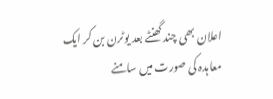اعلان بھی چند گھنٹے بعد یوٹرن بن کر ایک معاہدہ کی صورت میں سامنے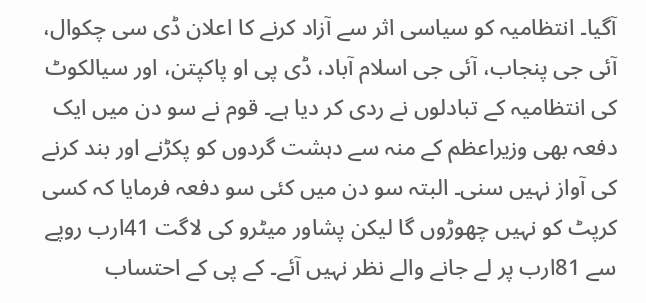آگیا۔ انتظامیہ کو سیاسی اثر سے آزاد کرنے کا اعلان ڈی سی چکوال، آئی جی پنجاب، آئی جی اسلام آباد، ڈی پی او پاکپتن، اور سیالکوٹ کی انتظامیہ کے تبادلوں نے ردی کر دیا ہے۔ قوم نے سو دن میں ایک دفعہ بھی وزیراعظم کے منہ سے دہشت گردوں کو پکڑنے اور بند کرنے کی آواز نہیں سنی۔ البتہ سو دن میں کئی سو دفعہ فرمایا کہ کسی کرپٹ کو نہیں چھوڑوں گا لیکن پشاور میٹرو کی لاگت 41ارب روپے سے 81ارب پر لے جانے والے نظر نہیں آئے۔ کے پی کے احتساب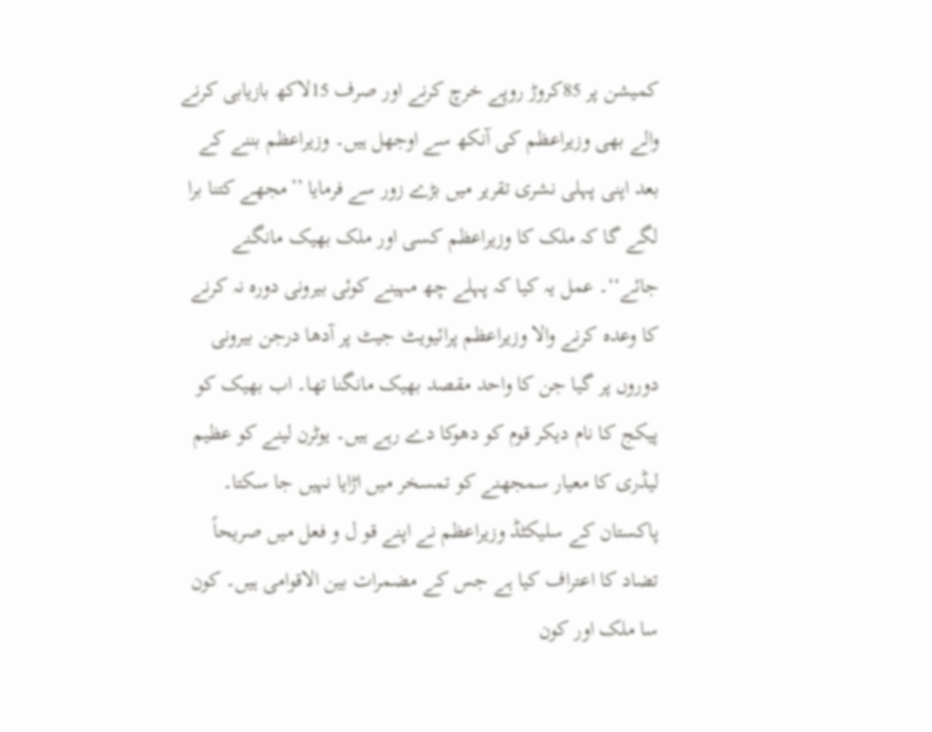کمیشن پر 85کروڑ روپے خرچ کرنے اور صرف 15لاکھ بازیابی کرنے والے بھی وزیراعظم کی آنکھ سے اوجھل ہیں۔ وزیراعظم بننے کے بعد اپنی پہلی نشری تقریر میں بڑے زور سے فرمایا ’’مجھے کتنا برا لگے گا کہ ملک کا وزیراعظم کسی اور ملک بھیک مانگنے جائے‘‘۔ عمل یہ کیا کہ پہلے چھ مہینے کوئی بیرونی دورہ نہ کرنے کا وعدہ کرنے والا وزیراعظم پرائیویٹ جیٹ پر آدھا درجن بیرونی دوروں پر گیا جن کا واحد مقصد بھیک مانگنا تھا۔ اب بھیک کو پیکج کا نام دیکر قوم کو دھوکا دے رہے ہیں۔ یوٹرن لینے کو عظیم لیڈری کا معیار سمجھنے کو تمسخر میں اڑایا نہیں جا سکتا۔ پاکستان کے سلیکٹڈ وزیراعظم نے اپنے قو ل و فعل میں صریحاً تضاد کا اعتراف کیا ہے جس کے مضمرات بین الاقوامی ہیں۔ کون سا ملک اور کون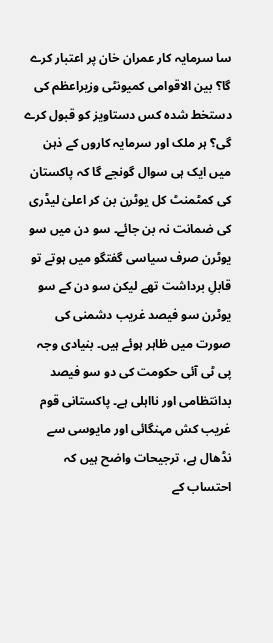سا سرمایہ کار عمران خان پر اعتبار کرے گا؟ بین الاقوامی کمیونٹی وزیراعظم کی دستخط شدہ کس دستاویز کو قبول کرے گی؟ ہر ملک اور سرمایہ کاروں کے ذہن میں ایک ہی سوال گونجے گا کہ پاکستان کی کمٹمنٹ کل یوٹرن بن کر اعلیٰ لیڈری کی ضمانت نہ بن جائے۔ سو دن میں سو یوٹرن صرف سیاسی گفتگو میں ہوتے تو قابلِ برداشت تھے لیکن سو دن کے سو یوٹرن سو فیصد غریب دشمنی کی صورت میں ظاہر ہوئے ہیں۔ بنیادی وجہ پی ٹی آئی حکومت کی دو سو فیصد بدانتظامی اور نااہلی ہے۔ پاکستانی قوم غریب کش مہنگائی اور مایوسی سے نڈھال ہے، ترجیحات واضح ہیں کہ احتساب کے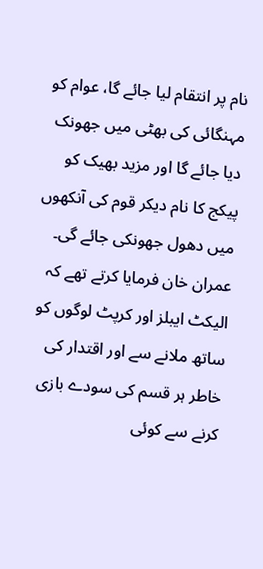نام پر انتقام لیا جائے گا، عوام کو مہنگائی کی بھٹی میں جھونک دیا جائے گا اور مزید بھیک کو پیکج کا نام دیکر قوم کی آنکھوں میں دھول جھونکی جائے گی۔ عمران خان فرمایا کرتے تھے کہ الیکٹ ایبلز اور کرپٹ لوگوں کو ساتھ ملانے سے اور اقتدار کی خاطر ہر قسم کی سودے بازی کرنے سے کوئی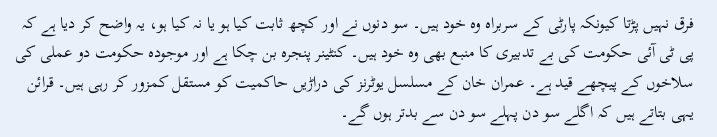فرق نہیں پڑتا کیونکہ پارٹی کے سربراہ وہ خود ہیں۔ سو دنوں نے اور کچھ ثابت کیا ہو یا نہ کیا ہو، یہ واضح کر دیا ہے کہ پی ٹی آئی حکومت کی بے تدبیری کا منبع بھی وہ خود ہیں۔ کنٹینر پنجرہ بن چکا ہے اور موجودہ حکومت دو عملی کی سلاخوں کے پیچھے قید ہے۔ عمران خان کے مسلسل یوٹرنز کی دراڑیں حاکمیت کو مستقل کمزور کر رہی ہیں۔ قرائن یہی بتاتے ہیں کہ اگلے سو دن پہلے سو دن سے بدتر ہوں گے۔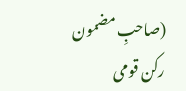(صاحبِ مضمون رکن قومی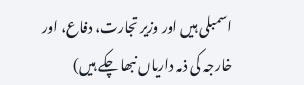اسمبلی ہیں اور وزیر تجارت، دفاع، اور خارجہ کی ذمہ داریاں نبھا چکے ہیں)